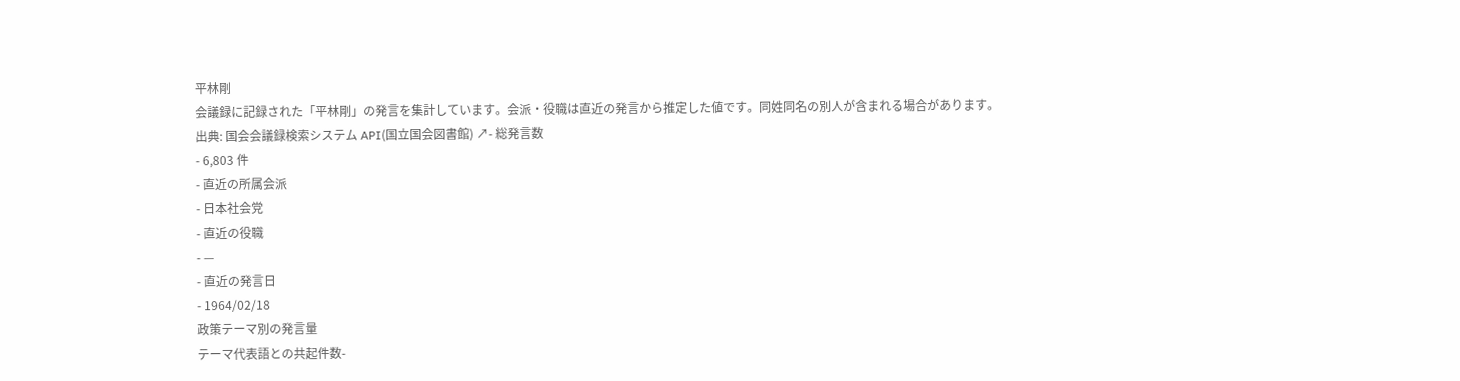平林剛
会議録に記録された「平林剛」の発言を集計しています。会派・役職は直近の発言から推定した値です。同姓同名の別人が含まれる場合があります。
出典: 国会会議録検索システム API(国立国会図書館) ↗- 総発言数
- 6,803 件
- 直近の所属会派
- 日本社会党
- 直近の役職
- —
- 直近の発言日
- 1964/02/18
政策テーマ別の発言量
テーマ代表語との共起件数-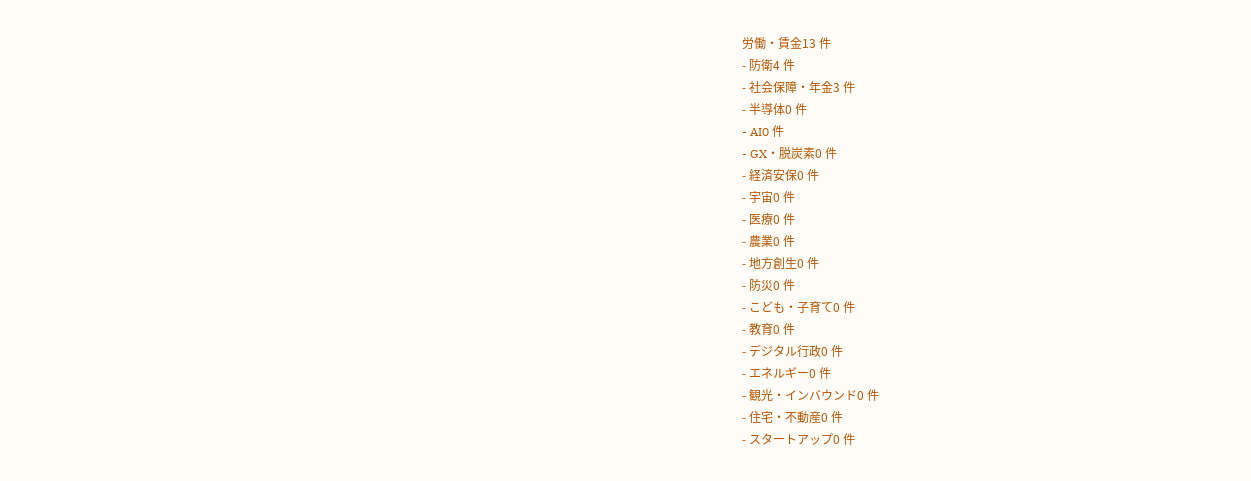労働・賃金13 件
- 防衛4 件
- 社会保障・年金3 件
- 半導体0 件
- AI0 件
- GX・脱炭素0 件
- 経済安保0 件
- 宇宙0 件
- 医療0 件
- 農業0 件
- 地方創生0 件
- 防災0 件
- こども・子育て0 件
- 教育0 件
- デジタル行政0 件
- エネルギー0 件
- 観光・インバウンド0 件
- 住宅・不動産0 件
- スタートアップ0 件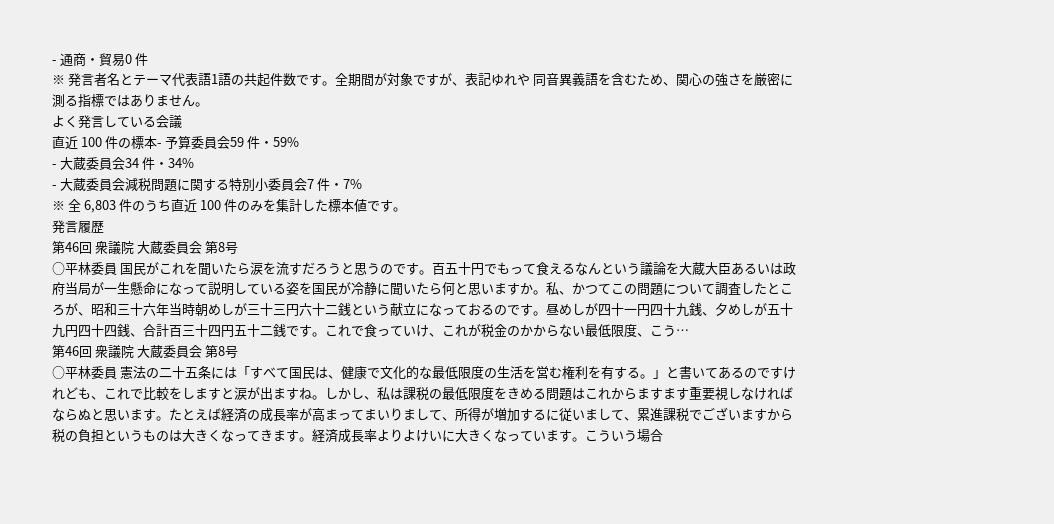- 通商・貿易0 件
※ 発言者名とテーマ代表語1語の共起件数です。全期間が対象ですが、表記ゆれや 同音異義語を含むため、関心の強さを厳密に測る指標ではありません。
よく発言している会議
直近 100 件の標本- 予算委員会59 件・59%
- 大蔵委員会34 件・34%
- 大蔵委員会減税問題に関する特別小委員会7 件・7%
※ 全 6,803 件のうち直近 100 件のみを集計した標本値です。
発言履歴
第46回 衆議院 大蔵委員会 第8号
○平林委員 国民がこれを聞いたら涙を流すだろうと思うのです。百五十円でもって食えるなんという議論を大蔵大臣あるいは政府当局が一生懸命になって説明している姿を国民が冷静に聞いたら何と思いますか。私、かつてこの問題について調査したところが、昭和三十六年当時朝めしが三十三円六十二銭という献立になっておるのです。昼めしが四十一円四十九銭、夕めしが五十九円四十四銭、合計百三十四円五十二銭です。これで食っていけ、これが税金のかからない最低限度、こう…
第46回 衆議院 大蔵委員会 第8号
○平林委員 憲法の二十五条には「すべて国民は、健康で文化的な最低限度の生活を営む権利を有する。」と書いてあるのですけれども、これで比較をしますと涙が出ますね。しかし、私は課税の最低限度をきめる問題はこれからますます重要視しなければならぬと思います。たとえば経済の成長率が高まってまいりまして、所得が増加するに従いまして、累進課税でございますから税の負担というものは大きくなってきます。経済成長率よりよけいに大きくなっています。こういう場合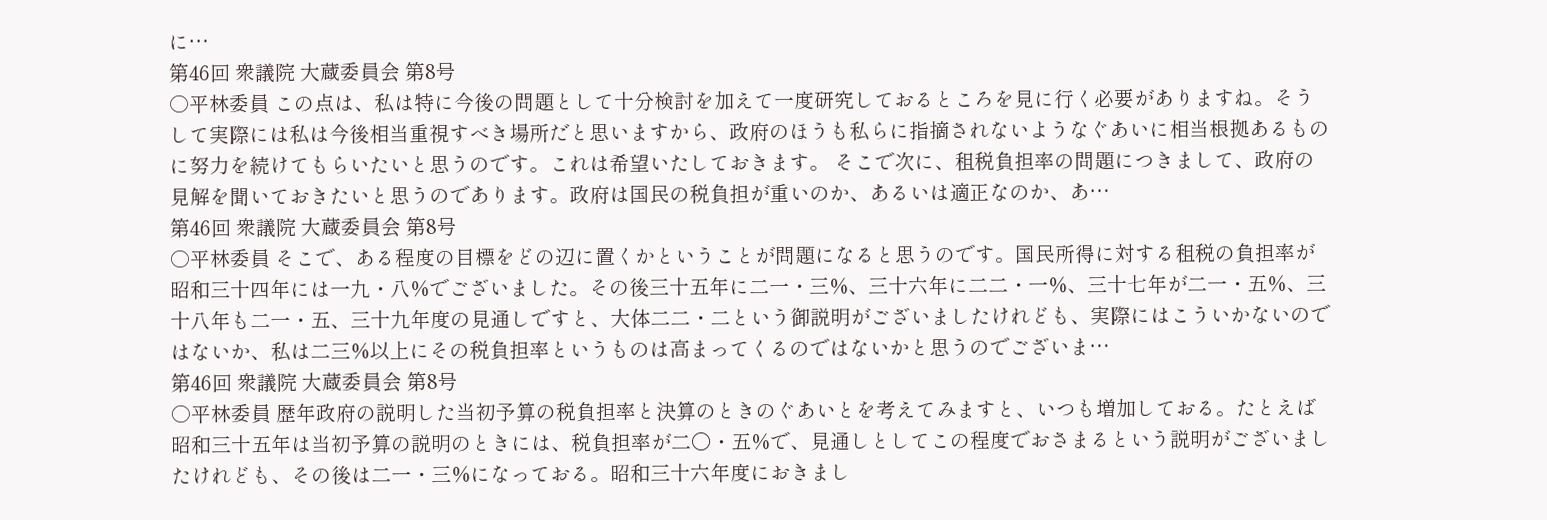に…
第46回 衆議院 大蔵委員会 第8号
○平林委員 この点は、私は特に今後の問題として十分検討を加えて一度研究しておるところを見に行く必要がありますね。そうして実際には私は今後相当重視すべき場所だと思いますから、政府のほうも私らに指摘されないようなぐあいに相当根拠あるものに努力を続けてもらいたいと思うのです。これは希望いたしておきます。 そこで次に、租税負担率の問題につきまして、政府の見解を聞いておきたいと思うのであります。政府は国民の税負担が重いのか、あるいは適正なのか、あ…
第46回 衆議院 大蔵委員会 第8号
○平林委員 そこで、ある程度の目標をどの辺に置くかということが問題になると思うのです。国民所得に対する租税の負担率が昭和三十四年には一九・八%でございました。その後三十五年に二一・三%、三十六年に二二・一%、三十七年が二一・五%、三十八年も二一・五、三十九年度の見通しですと、大体二二・二という御説明がございましたけれども、実際にはこういかないのではないか、私は二三%以上にその税負担率というものは高まってくるのではないかと思うのでございま…
第46回 衆議院 大蔵委員会 第8号
○平林委員 歴年政府の説明した当初予算の税負担率と決算のときのぐあいとを考えてみますと、いつも増加しておる。たとえば昭和三十五年は当初予算の説明のときには、税負担率が二〇・五%で、見通しとしてこの程度でおさまるという説明がございましたけれども、その後は二一・三%になっておる。昭和三十六年度におきまし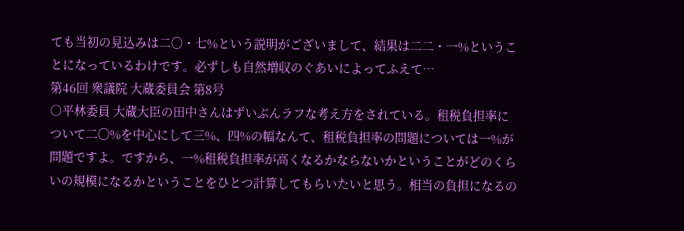ても当初の見込みは二〇・七%という説明がございまして、結果は二二・一%ということになっているわけです。必ずしも自然増収のぐあいによってふえて…
第46回 衆議院 大蔵委員会 第8号
○平林委員 大蔵大臣の田中さんはずいぶんラフな考え方をされている。租税負担率について二〇%を中心にして三%、四%の幅なんて、租税負担率の問題については一%が問題ですよ。ですから、一%租税負担率が高くなるかならないかということがどのくらいの規模になるかということをひとつ計算してもらいたいと思う。相当の負担になるの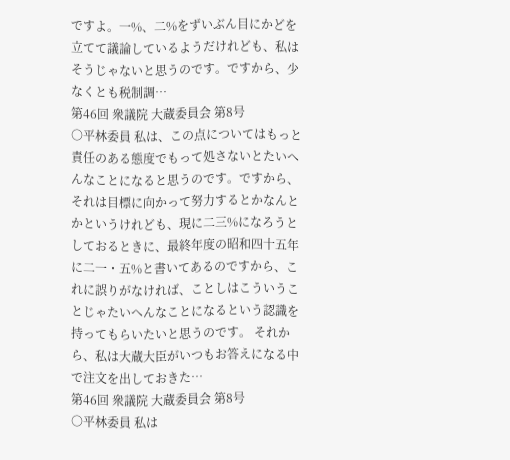ですよ。一%、二%をずいぶん目にかどを立てて議論しているようだけれども、私はそうじゃないと思うのです。ですから、少なくとも税制調…
第46回 衆議院 大蔵委員会 第8号
○平林委員 私は、この点についてはもっと責任のある態度でもって処さないとたいへんなことになると思うのです。ですから、それは目標に向かって努力するとかなんとかというけれども、現に二三%になろうとしておるときに、最終年度の昭和四十五年に二一・五%と書いてあるのですから、これに誤りがなければ、ことしはこういうことじゃたいへんなことになるという認識を持ってもらいたいと思うのです。 それから、私は大蔵大臣がいつもお答えになる中で注文を出しておきた…
第46回 衆議院 大蔵委員会 第8号
○平林委員 私は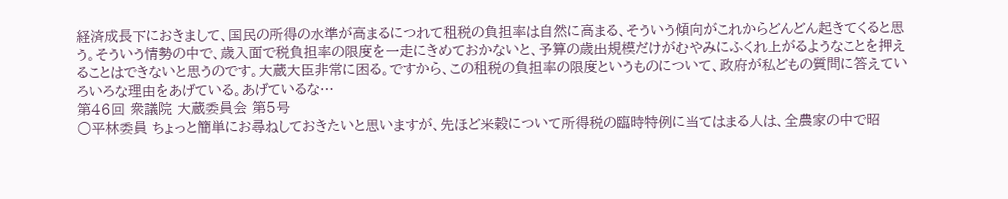経済成長下におきまして、国民の所得の水準が高まるにつれて租税の負担率は自然に高まる、そういう傾向がこれからどんどん起きてくると思う。そういう情勢の中で、歳入面で税負担率の限度を一走にきめておかないと、予算の歳出規模だけがむやみにふくれ上がるようなことを押えることはできないと思うのです。大蔵大臣非常に困る。ですから、この租税の負担率の限度というものについて、政府が私どもの質問に答えていろいろな理由をあげている。あげているな…
第46回 衆議院 大蔵委員会 第5号
○平林委員 ちょっと簡単にお尋ねしておきたいと思いますが、先ほど米穀について所得税の臨時特例に当てはまる人は、全農家の中で昭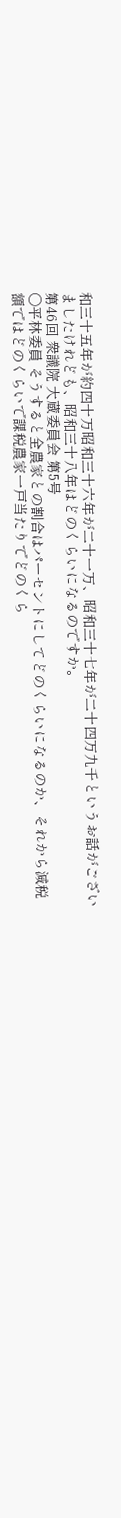和三十五年が約四十万昭和三十六年が二十一万、昭和三十七年が二十四万九千というお話がございましたけれども、昭和三十八年はどのくらいになるのですか。
第46回 衆議院 大蔵委員会 第5号
○平林委員 そうすると全農家との割合はパーセントにしてどのくらいになるのか、それから減税額ではどのくらいで課税農家一戸当たりでどのくら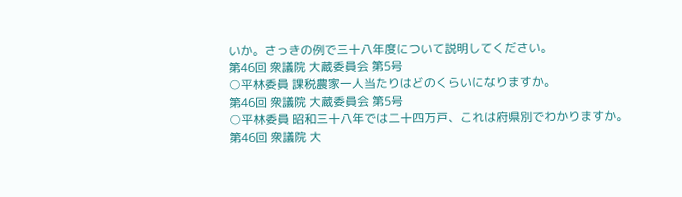いか。さっきの例で三十八年度について説明してください。
第46回 衆議院 大蔵委員会 第5号
○平林委員 課税農家一人当たりはどのくらいになりますか。
第46回 衆議院 大蔵委員会 第5号
○平林委員 昭和三十八年では二十四万戸、これは府県別でわかりますか。
第46回 衆議院 大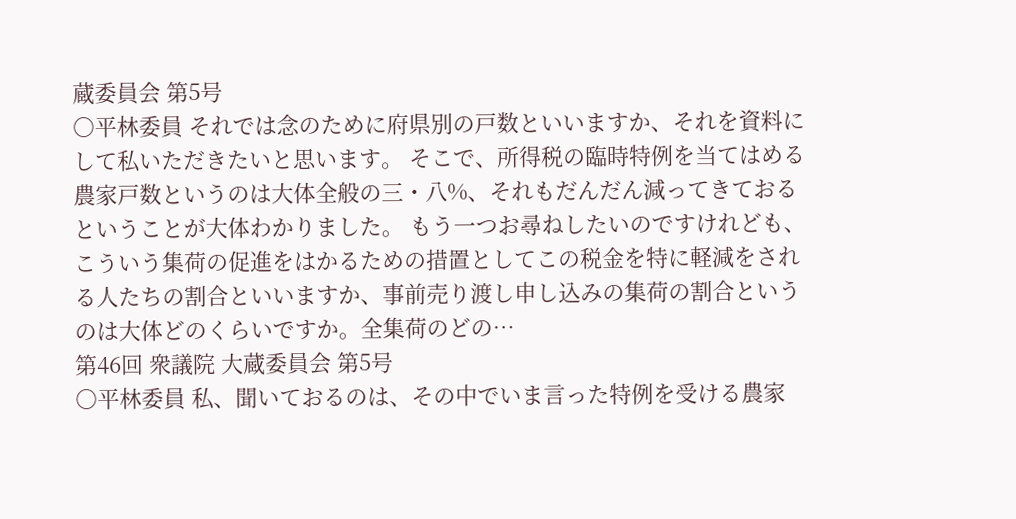蔵委員会 第5号
○平林委員 それでは念のために府県別の戸数といいますか、それを資料にして私いただきたいと思います。 そこで、所得税の臨時特例を当てはめる農家戸数というのは大体全般の三・八%、それもだんだん減ってきておるということが大体わかりました。 もう一つお尋ねしたいのですけれども、こういう集荷の促進をはかるための措置としてこの税金を特に軽減をされる人たちの割合といいますか、事前売り渡し申し込みの集荷の割合というのは大体どのくらいですか。全集荷のどの…
第46回 衆議院 大蔵委員会 第5号
○平林委員 私、聞いておるのは、その中でいま言った特例を受ける農家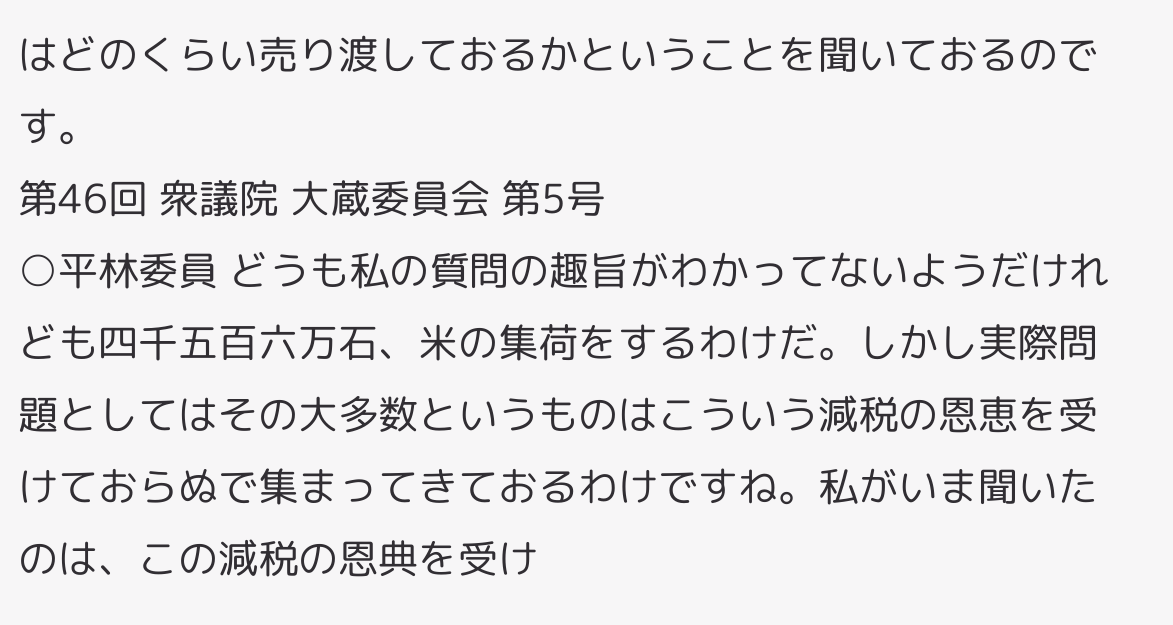はどのくらい売り渡しておるかということを聞いておるのです。
第46回 衆議院 大蔵委員会 第5号
○平林委員 どうも私の質問の趣旨がわかってないようだけれども四千五百六万石、米の集荷をするわけだ。しかし実際問題としてはその大多数というものはこういう減税の恩恵を受けておらぬで集まってきておるわけですね。私がいま聞いたのは、この減税の恩典を受け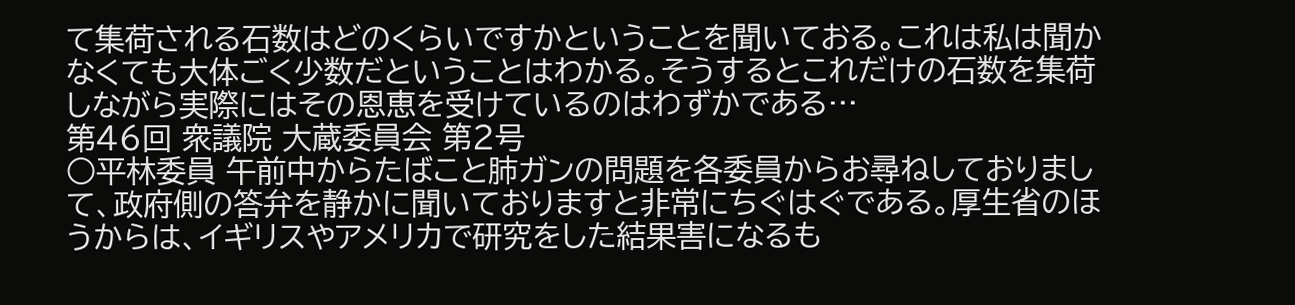て集荷される石数はどのくらいですかということを聞いておる。これは私は聞かなくても大体ごく少数だということはわかる。そうするとこれだけの石数を集荷しながら実際にはその恩恵を受けているのはわずかである…
第46回 衆議院 大蔵委員会 第2号
○平林委員 午前中からたばこと肺ガンの問題を各委員からお尋ねしておりまして、政府側の答弁を静かに聞いておりますと非常にちぐはぐである。厚生省のほうからは、イギリスやアメリカで研究をした結果害になるも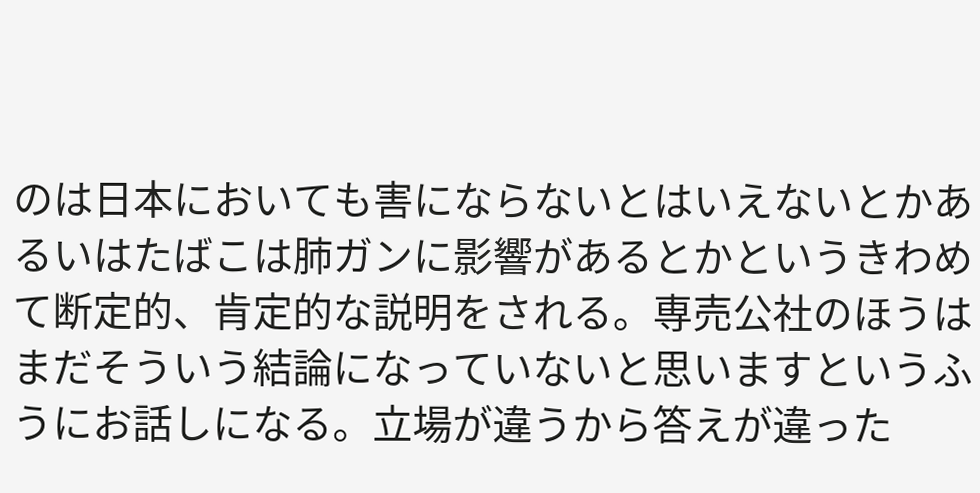のは日本においても害にならないとはいえないとかあるいはたばこは肺ガンに影響があるとかというきわめて断定的、肯定的な説明をされる。専売公社のほうはまだそういう結論になっていないと思いますというふうにお話しになる。立場が違うから答えが違った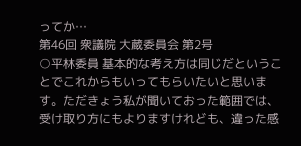ってか…
第46回 衆議院 大蔵委員会 第2号
○平林委員 基本的な考え方は同じだということでこれからもいってもらいたいと思います。ただきょう私が聞いておった範囲では、受け取り方にもよりますけれども、違った感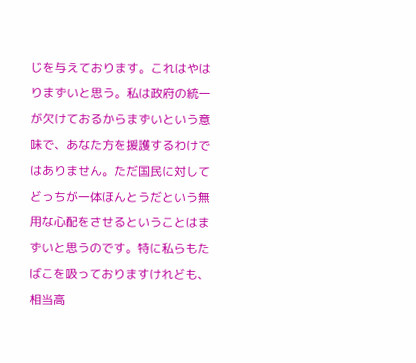じを与えております。これはやはりまずいと思う。私は政府の統一が欠けておるからまずいという意味で、あなた方を援護するわけではありません。ただ国民に対してどっちが一体ほんとうだという無用な心配をさせるということはまずいと思うのです。特に私らもたばこを吸っておりますけれども、相当高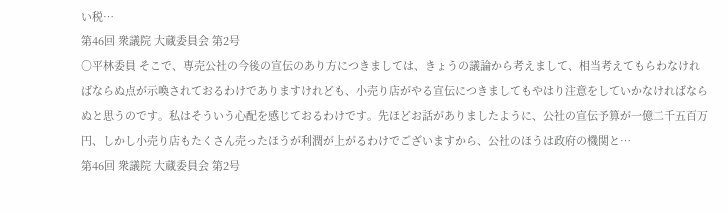い税…
第46回 衆議院 大蔵委員会 第2号
○平林委員 そこで、専売公社の今後の宣伝のあり方につきましては、きょうの議論から考えまして、相当考えてもらわなければならぬ点が示喚されておるわけでありますけれども、小売り店がやる宣伝につきましてもやはり注意をしていかなければならぬと思うのです。私はそういう心配を感じておるわけです。先ほどお話がありましたように、公社の宣伝予算が一億二千五百万円、しかし小売り店もたくさん売ったほうが利潤が上がるわけでございますから、公社のほうは政府の機関と…
第46回 衆議院 大蔵委員会 第2号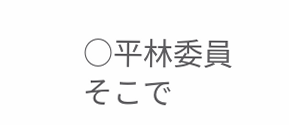○平林委員 そこで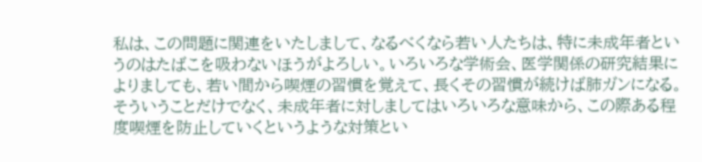私は、この問題に関連をいたしまして、なるべくなら若い人たちは、特に未成年者というのはたばこを吸わないほうがよろしい。いろいろな学術会、医学関係の研究結果によりましても、若い間から喫煙の習慣を覚えて、長くその習慣が続けば肺ガンになる。そういうことだけでなく、未成年者に対しましてはいろいろな意味から、この際ある程度喫煙を防止していくというような対策とい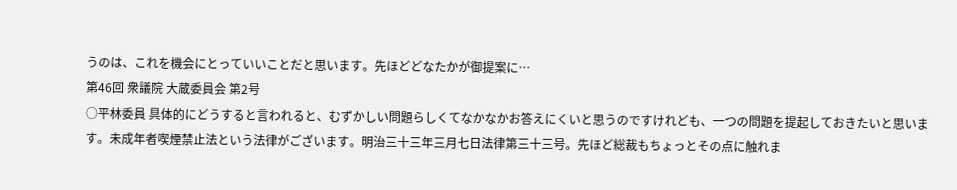うのは、これを機会にとっていいことだと思います。先ほどどなたかが御提案に…
第46回 衆議院 大蔵委員会 第2号
○平林委員 具体的にどうすると言われると、むずかしい問題らしくてなかなかお答えにくいと思うのですけれども、一つの問題を提起しておきたいと思います。未成年者喫煙禁止法という法律がございます。明治三十三年三月七日法律第三十三号。先ほど総裁もちょっとその点に触れま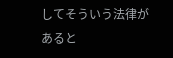してそういう法律があると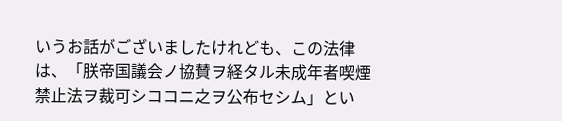いうお話がございましたけれども、この法律は、「朕帝国議会ノ協賛ヲ経タル未成年者喫煙禁止法ヲ裁可シココニ之ヲ公布セシム」とい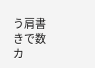う肩書きで数カ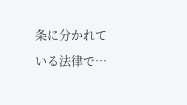条に分かれている法律で…